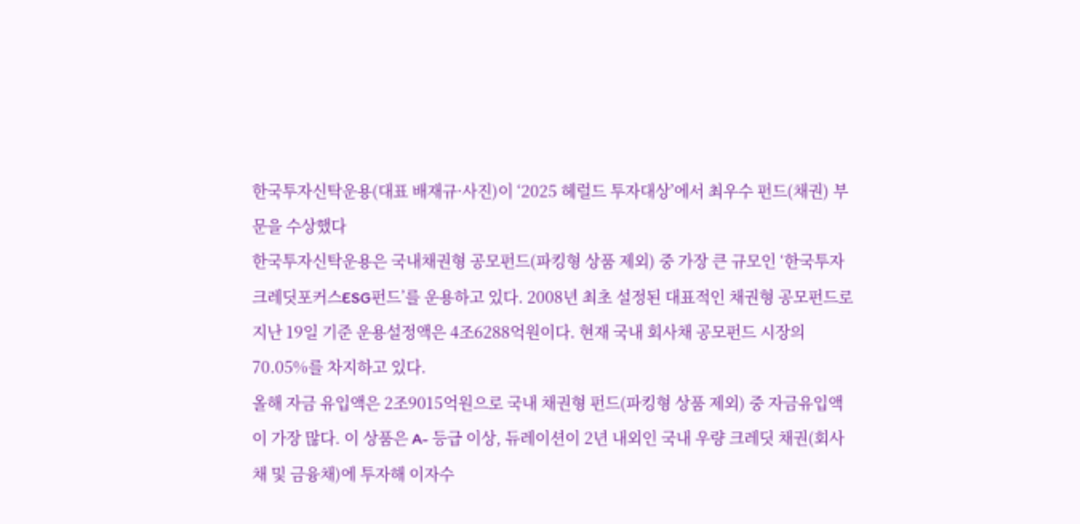한국투자신탁운용(대표 배재규·사진)이 ‘2025 헤럴드 투자대상’에서 최우수 펀드(채권) 부문을 수상했다
한국투자신탁운용은 국내채권형 공모펀드(파킹형 상품 제외) 중 가장 큰 규모인 ‘한국투자크레딧포커스ESG펀드’를 운용하고 있다. 2008년 최초 설정된 대표적인 채권형 공모펀드로 지난 19일 기준 운용설정액은 4조6288억원이다. 현재 국내 회사채 공모펀드 시장의 70.05%를 차지하고 있다.
올해 자금 유입액은 2조9015억원으로 국내 채권형 펀드(파킹형 상품 제외) 중 자금유입액이 가장 많다. 이 상품은 A- 등급 이상, 듀레이션이 2년 내외인 국내 우량 크레딧 채권(회사채 및 금융채)에 투자해 이자수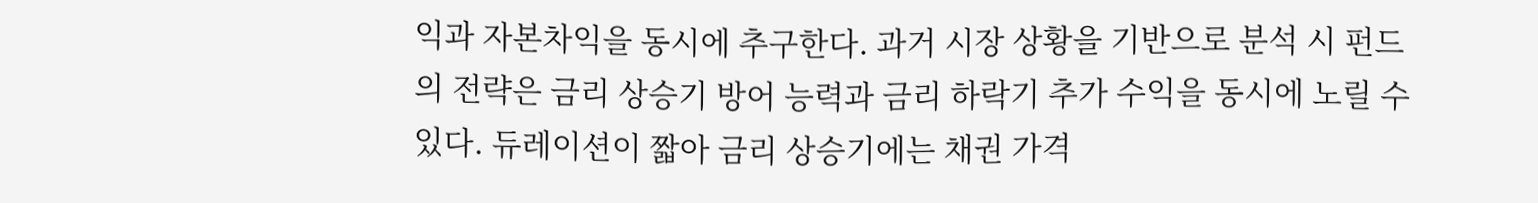익과 자본차익을 동시에 추구한다. 과거 시장 상황을 기반으로 분석 시 펀드의 전략은 금리 상승기 방어 능력과 금리 하락기 추가 수익을 동시에 노릴 수 있다. 듀레이션이 짧아 금리 상승기에는 채권 가격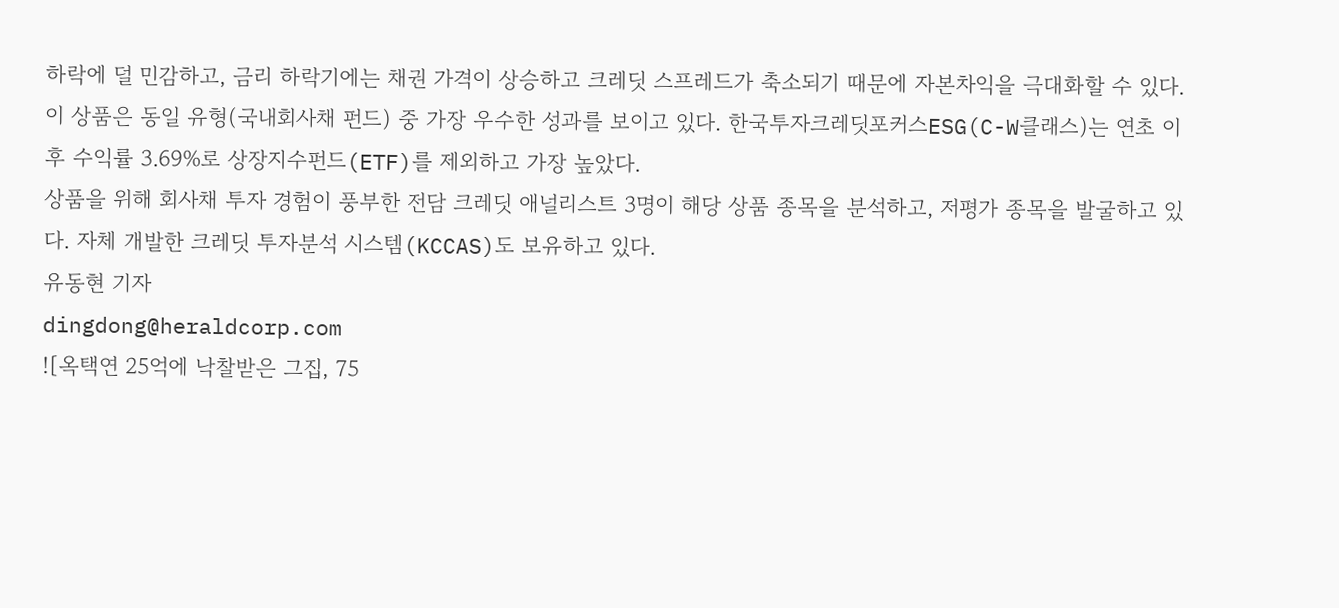하락에 덜 민감하고, 금리 하락기에는 채권 가격이 상승하고 크레딧 스프레드가 축소되기 때문에 자본차익을 극대화할 수 있다.
이 상품은 동일 유형(국내회사채 펀드) 중 가장 우수한 성과를 보이고 있다. 한국투자크레딧포커스ESG(C-W클래스)는 연초 이후 수익률 3.69%로 상장지수펀드(ETF)를 제외하고 가장 높았다.
상품을 위해 회사채 투자 경험이 풍부한 전담 크레딧 애널리스트 3명이 해당 상품 종목을 분석하고, 저평가 종목을 발굴하고 있다. 자체 개발한 크레딧 투자분석 시스템(KCCAS)도 보유하고 있다.
유동현 기자
dingdong@heraldcorp.com
![옥택연 25억에 낙찰받은 그집, 75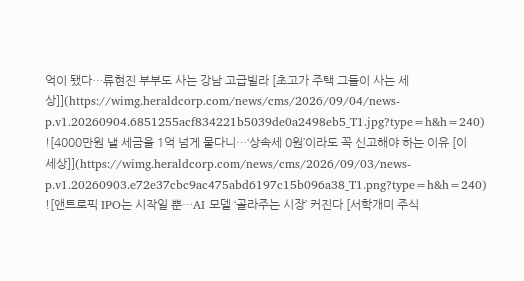억이 됐다…류현진 부부도 사는 강남 고급빌라 [초고가 주택 그들이 사는 세상]](https://wimg.heraldcorp.com/news/cms/2026/09/04/news-p.v1.20260904.6851255acf834221b5039de0a2498eb5_T1.jpg?type=h&h=240)
![4000만원 낼 세금을 1억 넘게 물다니…‘상속세 0원’이라도 꼭 신고해야 하는 이유 [이세상]](https://wimg.heraldcorp.com/news/cms/2026/09/03/news-p.v1.20260903.e72e37cbc9ac475abd6197c15b096a38_T1.png?type=h&h=240)
![앤트로픽 IPO는 시작일 뿐…AI 모델 ‘골라주는 시장’ 커진다 [서학개미 주식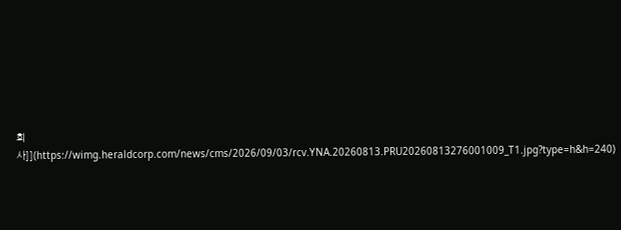회사]](https://wimg.heraldcorp.com/news/cms/2026/09/03/rcv.YNA.20260813.PRU20260813276001009_T1.jpg?type=h&h=240)